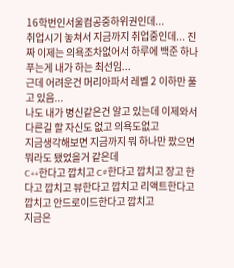16학번인서울컴공중하위권인데...
취업시기 놓쳐서 지금까지 취업중인데... 진짜 이제는 의욕조차없어서 하루에 백준 하나 푸는게 내가 하는 최선임...
근데 어려운건 머리아파서 레벨 2 이하만 풀고 있음...
나도 내가 병신같은건 알고 있는데 이제와서 다른길 할 자신도 없고 의욕도없고
지금생각해보면 지금까지 뭐 하나만 팠으면 뭐라도 됐었을거 같은데
C++한다고 깝치고 C#한다고 깝치고 장고 한다고 깝치고 뷰한다고 깝치고 리액트한다고 깝치고 안드로이드한다고 깝치고
지금은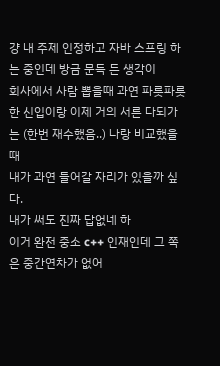걍 내 주제 인정하고 자바 스프링 하는 중인데 방금 문득 든 생각이
회사에서 사람 뽑을때 과연 파릇파릇한 신입이랑 이제 거의 서른 다되가는 (한번 재수했음..) 나랑 비교했을때
내가 과연 들어갈 자리가 있을까 싶다.
내가 써도 진짜 답없네 하
이거 완전 중소 c++ 인재인데 그 쪽은 중간연차가 없어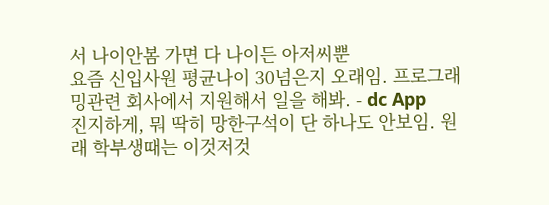서 나이안봄 가면 다 나이든 아저씨뿐
요즘 신입사원 평균나이 30넘은지 오래임. 프로그래밍관련 회사에서 지원해서 일을 해봐. - dc App
진지하게, 뭐 딱히 망한구석이 단 하나도 안보임. 원래 학부생때는 이것저것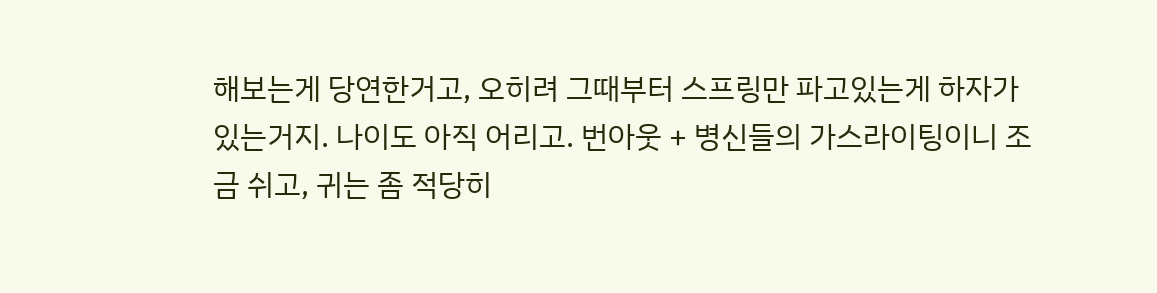해보는게 당연한거고, 오히려 그때부터 스프링만 파고있는게 하자가 있는거지. 나이도 아직 어리고. 번아웃 + 병신들의 가스라이팅이니 조금 쉬고, 귀는 좀 적당히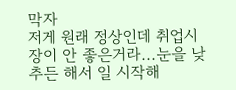막자
저게 원래 정상인데 취업시장이 안 좋은거라...눈을 낮추든 해서 일 시작해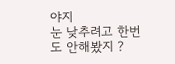야지
눈 낮추려고 한번도 안해봤지 ?